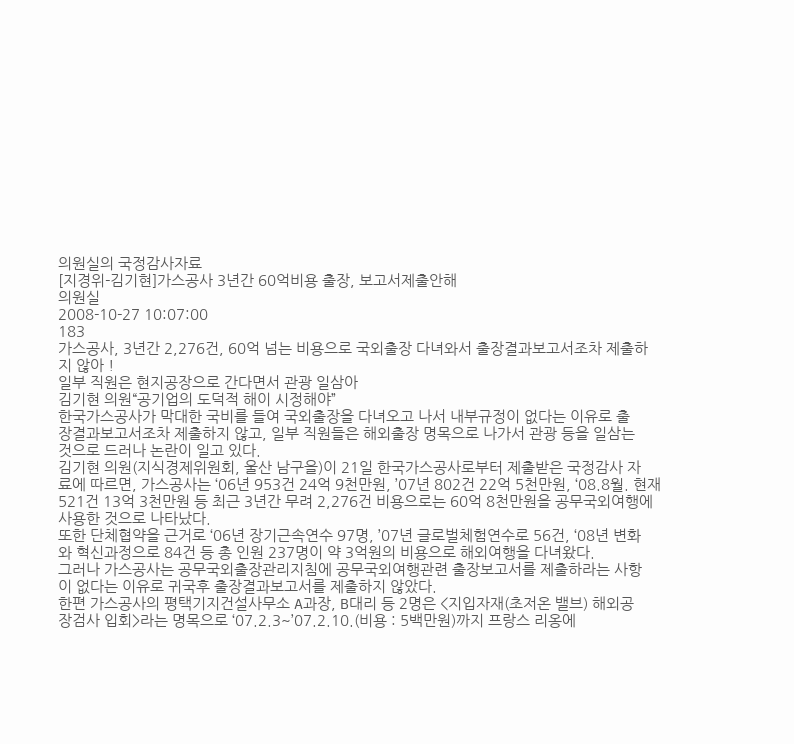의원실의 국정감사자료
[지경위-김기현]가스공사 3년간 60억비용 출장, 보고서제출안해
의원실
2008-10-27 10:07:00
183
가스공사, 3년간 2,276건, 60억 넘는 비용으로 국외출장 다녀와서 출장결과보고서조차 제출하
지 않아 !
일부 직원은 현지공장으로 간다면서 관광 일삼아
김기현 의원“공기업의 도덕적 해이 시정해야”
한국가스공사가 막대한 국비를 들여 국외출장을 다녀오고 나서 내부규정이 없다는 이유로 출
장결과보고서조차 제출하지 않고, 일부 직원들은 해외출장 명목으로 나가서 관광 등을 일삼는
것으로 드러나 논란이 일고 있다.
김기현 의원(지식경제위원회, 울산 남구을)이 21일 한국가스공사로부터 제출받은 국정감사 자
료에 따르면, 가스공사는 ‘06년 953건 24억 9천만원, ’07년 802건 22억 5천만원, ‘08.8월. 현재
521건 13억 3천만원 등 최근 3년간 무려 2,276건 비용으로는 60억 8천만원을 공무국외여행에
사용한 것으로 나타났다.
또한 단체협약을 근거로 ‘06년 장기근속연수 97명, ’07년 글로벌체험연수로 56건, ‘08년 변화
와 혁신과정으로 84건 등 총 인원 237명이 약 3억원의 비용으로 해외여행을 다녀왔다.
그러나 가스공사는 공무국외출장관리지침에 공무국외여행관련 출장보고서를 제출하라는 사항
이 없다는 이유로 귀국후 출장결과보고서를 제출하지 않았다.
한편 가스공사의 평택기지건설사무소 A과장, B대리 등 2명은 <지입자재(초저온 밸브) 해외공
장검사 입회>라는 명목으로 ‘07.2.3~’07.2.10.(비용 : 5백만원)까지 프랑스 리옹에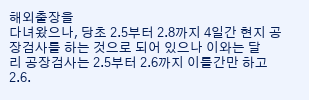해외출장을
다녀왔으나, 당초 2.5부터 2.8까지 4일간 현지 공장검사를 하는 것으로 되어 있으나 이와는 달
리 공장검사는 2.5부터 2.6까지 이틀간만 하고 2.6.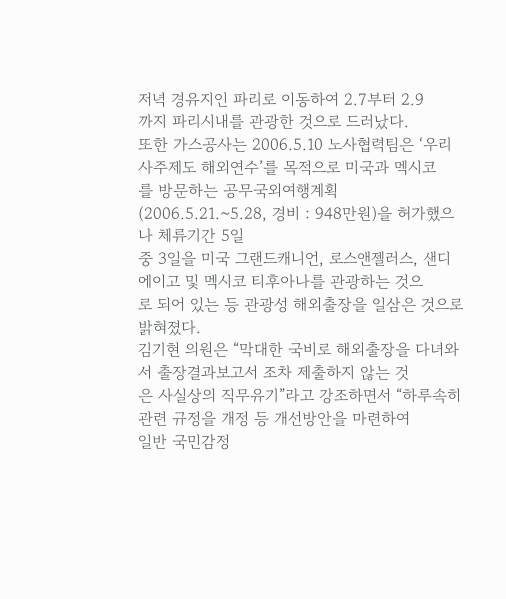저녁 경유지인 파리로 이동하여 2.7부터 2.9
까지 파리시내를 관광한 것으로 드러났다.
또한 가스공사는 2006.5.10 노사협력팀은 ‘우리사주제도 해외연수’를 목적으로 미국과 멕시코
를 방문하는 공무국외여행계획(2006.5.21.~5.28, 경비 : 948만원)을 허가했으나 체류기간 5일
중 3일을 미국 그랜드캐니언, 로스앤젤러스, 샌디에이고 및 멕시코 티후아나를 관광하는 것으
로 되어 있는 등 관광성 해외출장을 일삼은 것으로 밝혀졌다.
김기현 의원은 “막대한 국비로 해외출장을 다녀와서 출장결과보고서 조차 제출하지 않는 것
은 사실상의 직무유기”라고 강조하면서 “하루속히 관련 규정을 개정 등 개선방안을 마련하여
일반 국민감정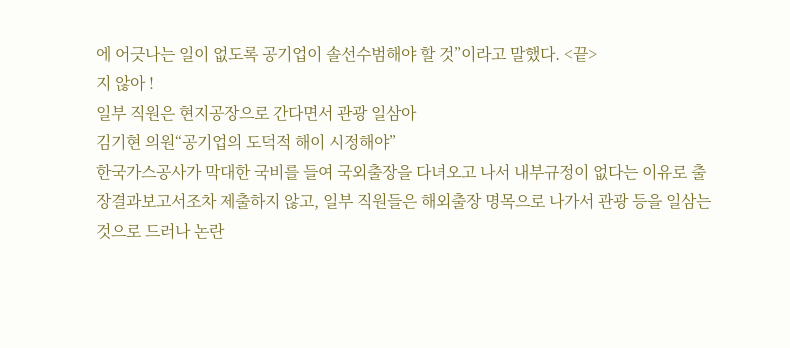에 어긋나는 일이 없도록 공기업이 솔선수범해야 할 것”이라고 말했다. <끝>
지 않아 !
일부 직원은 현지공장으로 간다면서 관광 일삼아
김기현 의원“공기업의 도덕적 해이 시정해야”
한국가스공사가 막대한 국비를 들여 국외출장을 다녀오고 나서 내부규정이 없다는 이유로 출
장결과보고서조차 제출하지 않고, 일부 직원들은 해외출장 명목으로 나가서 관광 등을 일삼는
것으로 드러나 논란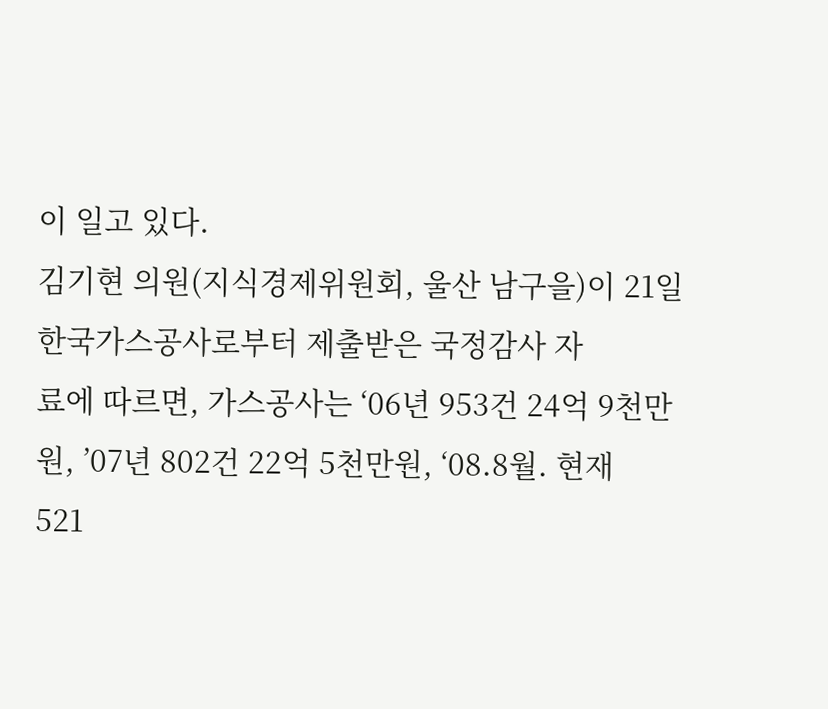이 일고 있다.
김기현 의원(지식경제위원회, 울산 남구을)이 21일 한국가스공사로부터 제출받은 국정감사 자
료에 따르면, 가스공사는 ‘06년 953건 24억 9천만원, ’07년 802건 22억 5천만원, ‘08.8월. 현재
521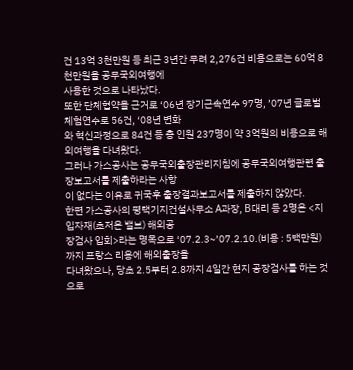건 13억 3천만원 등 최근 3년간 무려 2,276건 비용으로는 60억 8천만원을 공무국외여행에
사용한 것으로 나타났다.
또한 단체협약을 근거로 ‘06년 장기근속연수 97명, ’07년 글로벌체험연수로 56건, ‘08년 변화
와 혁신과정으로 84건 등 총 인원 237명이 약 3억원의 비용으로 해외여행을 다녀왔다.
그러나 가스공사는 공무국외출장관리지침에 공무국외여행관련 출장보고서를 제출하라는 사항
이 없다는 이유로 귀국후 출장결과보고서를 제출하지 않았다.
한편 가스공사의 평택기지건설사무소 A과장, B대리 등 2명은 <지입자재(초저온 밸브) 해외공
장검사 입회>라는 명목으로 ‘07.2.3~’07.2.10.(비용 : 5백만원)까지 프랑스 리옹에 해외출장을
다녀왔으나, 당초 2.5부터 2.8까지 4일간 현지 공장검사를 하는 것으로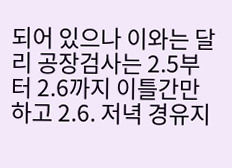되어 있으나 이와는 달
리 공장검사는 2.5부터 2.6까지 이틀간만 하고 2.6. 저녁 경유지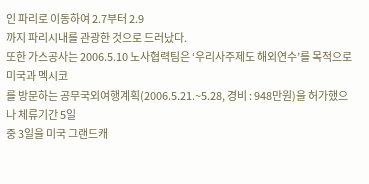인 파리로 이동하여 2.7부터 2.9
까지 파리시내를 관광한 것으로 드러났다.
또한 가스공사는 2006.5.10 노사협력팀은 ‘우리사주제도 해외연수’를 목적으로 미국과 멕시코
를 방문하는 공무국외여행계획(2006.5.21.~5.28, 경비 : 948만원)을 허가했으나 체류기간 5일
중 3일을 미국 그랜드캐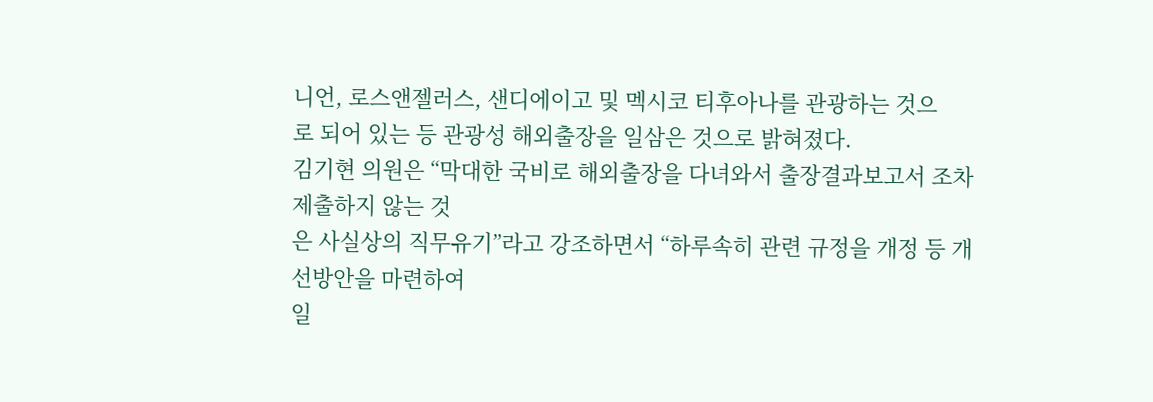니언, 로스앤젤러스, 샌디에이고 및 멕시코 티후아나를 관광하는 것으
로 되어 있는 등 관광성 해외출장을 일삼은 것으로 밝혀졌다.
김기현 의원은 “막대한 국비로 해외출장을 다녀와서 출장결과보고서 조차 제출하지 않는 것
은 사실상의 직무유기”라고 강조하면서 “하루속히 관련 규정을 개정 등 개선방안을 마련하여
일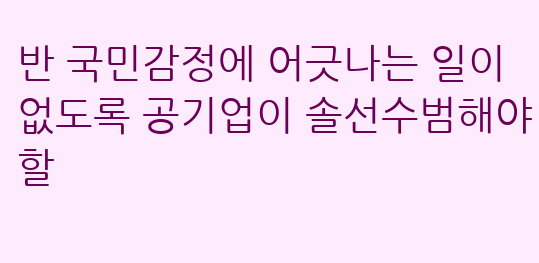반 국민감정에 어긋나는 일이 없도록 공기업이 솔선수범해야 할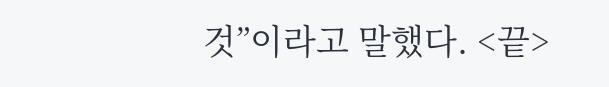것”이라고 말했다. <끝>